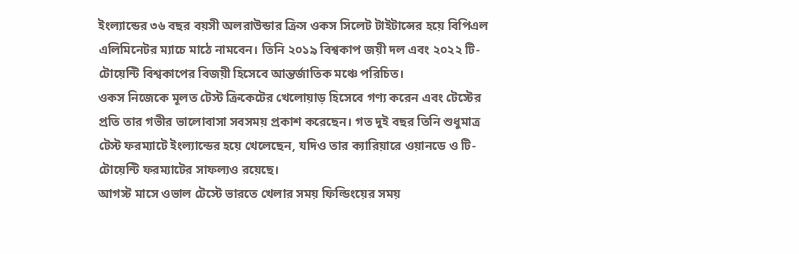ইংল্যান্ডের ৩৬ বছর বয়সী অলরাউন্ডার ক্রিস ওকস সিলেট টাইটান্সের হয়ে বিপিএল এলিমিনেটর ম্যাচে মাঠে নামবেন। তিনি ২০১৯ বিশ্বকাপ জয়ী দল এবং ২০২২ টি-টোয়েন্টি বিশ্বকাপের বিজয়ী হিসেবে আন্তর্জাতিক মঞ্চে পরিচিত।
ওকস নিজেকে মূলত টেস্ট ক্রিকেটের খেলোয়াড় হিসেবে গণ্য করেন এবং টেস্টের প্রতি তার গভীর ভালোবাসা সবসময় প্রকাশ করেছেন। গত দুই বছর তিনি শুধুমাত্র টেস্ট ফরম্যাটে ইংল্যান্ডের হয়ে খেলেছেন, যদিও তার ক্যারিয়ারে ওয়ানডে ও টি-টোয়েন্টি ফরম্যাটের সাফল্যও রয়েছে।
আগস্ট মাসে ওভাল টেস্টে ভারতে খেলার সময় ফিল্ডিংয়ের সময়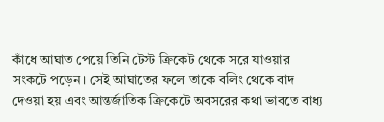কাঁধে আঘাত পেয়ে তিনি টেস্ট ক্রিকেট থেকে সরে যাওয়ার সংকটে পড়েন। সেই আঘাতের ফলে তাকে বলিং থেকে বাদ দেওয়া হয় এবং আন্তর্জাতিক ক্রিকেটে অবসরের কথা ভাবতে বাধ্য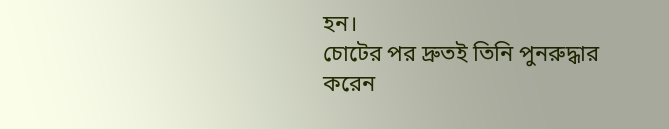হন।
চোটের পর দ্রুতই তিনি পুনরুদ্ধার করেন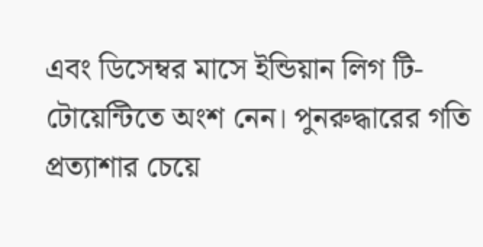এবং ডিসেম্বর মাসে ইন্ডিয়ান লিগ টি-টোয়েন্টিতে অংশ নেন। পুনরুদ্ধারের গতি প্রত্যাশার চেয়ে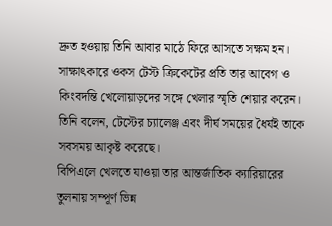দ্রুত হওয়ায় তিনি আবার মাঠে ফিরে আসতে সক্ষম হন।
সাক্ষাৎকারে ওকস টেস্ট ক্রিকেটের প্রতি তার আবেগ ও কিংবদন্তি খেলোয়াড়দের সঙ্গে খেলার স্মৃতি শেয়ার করেন। তিনি বলেন, টেস্টের চ্যালেঞ্জ এবং দীর্ঘ সময়ের ধৈর্যই তাকে সবসময় আকৃষ্ট করেছে।
বিপিএলে খেলতে যাওয়া তার আন্তর্জাতিক ক্যারিয়ারের তুলনায় সম্পূর্ণ ভিন্ন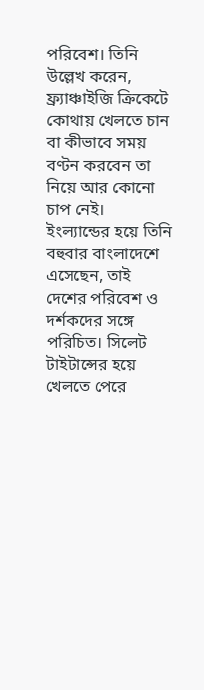পরিবেশ। তিনি উল্লেখ করেন, ফ্র্যাঞ্চাইজি ক্রিকেটে কোথায় খেলতে চান বা কীভাবে সময় বণ্টন করবেন তা নিয়ে আর কোনো চাপ নেই।
ইংল্যান্ডের হয়ে তিনি বহুবার বাংলাদেশে এসেছেন, তাই দেশের পরিবেশ ও দর্শকদের সঙ্গে পরিচিত। সিলেট টাইটান্সের হয়ে খেলতে পেরে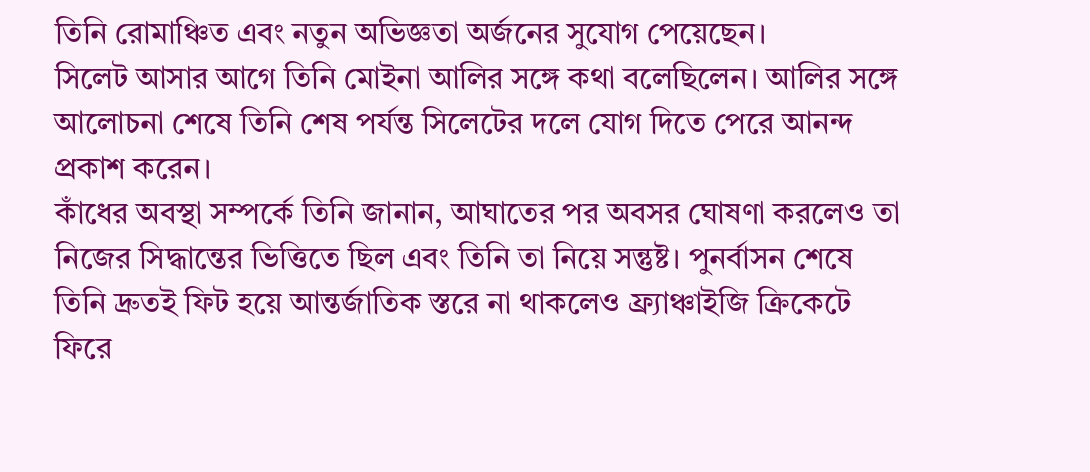তিনি রোমাঞ্চিত এবং নতুন অভিজ্ঞতা অর্জনের সুযোগ পেয়েছেন।
সিলেট আসার আগে তিনি মোইনা আলির সঙ্গে কথা বলেছিলেন। আলির সঙ্গে আলোচনা শেষে তিনি শেষ পর্যন্ত সিলেটের দলে যোগ দিতে পেরে আনন্দ প্রকাশ করেন।
কাঁধের অবস্থা সম্পর্কে তিনি জানান, আঘাতের পর অবসর ঘোষণা করলেও তা নিজের সিদ্ধান্তের ভিত্তিতে ছিল এবং তিনি তা নিয়ে সন্তুষ্ট। পুনর্বাসন শেষে তিনি দ্রুতই ফিট হয়ে আন্তর্জাতিক স্তরে না থাকলেও ফ্র্যাঞ্চাইজি ক্রিকেটে ফিরে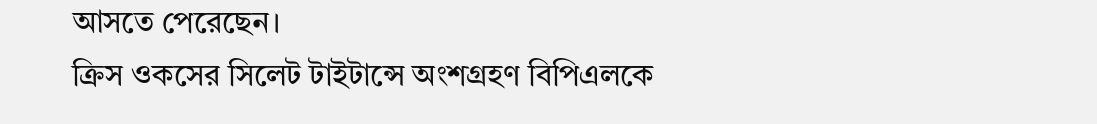আসতে পেরেছেন।
ক্রিস ওকসের সিলেট টাইটান্সে অংশগ্রহণ বিপিএলকে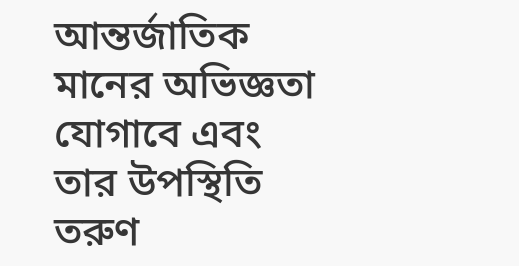আন্তর্জাতিক মানের অভিজ্ঞতা যোগাবে এবং তার উপস্থিতি তরুণ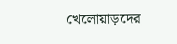খেলোয়াড়দের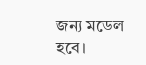জন্য মডেল হবে।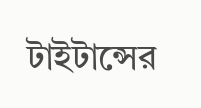টাইটান্সের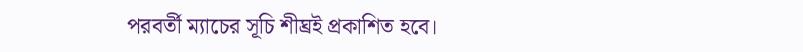পরবর্তী ম্যাচের সূচি শীঘ্রই প্রকাশিত হবে।